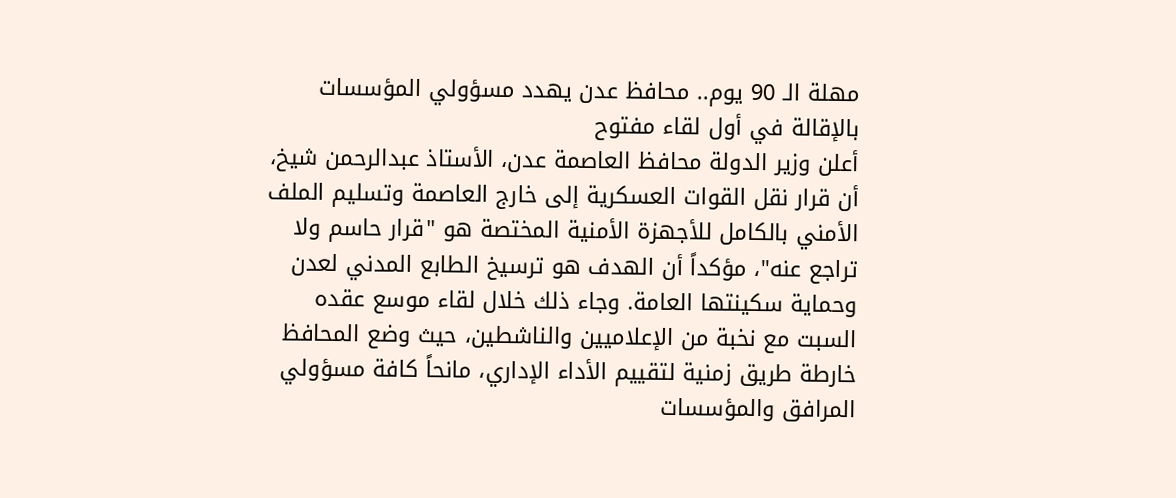مهلة الـ 90 يوم.. محافظ عدن يهدد مسؤولي المؤسسات بالإقالة في أول لقاء مفتوح
أعلن وزير الدولة محافظ العاصمة عدن، الأستاذ عبدالرحمن شيخ، أن قرار نقل القوات العسكرية إلى خارج العاصمة وتسليم الملف الأمني بالكامل للأجهزة الأمنية المختصة هو "قرار حاسم ولا تراجع عنه"، مؤكداً أن الهدف هو ترسيخ الطابع المدني لعدن وحماية سكينتها العامة. وجاء ذلك خلال لقاء موسع عقده السبت مع نخبة من الإعلاميين والناشطين، حيث وضع المحافظ خارطة طريق زمنية لتقييم الأداء الإداري، مانحاً كافة مسؤولي المرافق والمؤسسات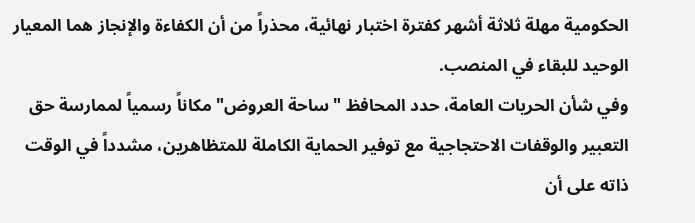الحكومية مهلة ثلاثة أشهر كفترة اختبار نهائية، محذراً من أن الكفاءة والإنجاز هما المعيار الوحيد للبقاء في المنصب.
وفي شأن الحريات العامة، حدد المحافظ "ساحة العروض" مكاناً رسمياً لممارسة حق التعبير والوقفات الاحتجاجية مع توفير الحماية الكاملة للمتظاهرين، مشدداً في الوقت ذاته على أن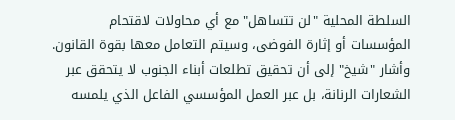السلطة المحلية "لن تتساهل" مع أي محاولات لاقتحام المؤسسات أو إثارة الفوضى، وسيتم التعامل معها بقوة القانون. وأشار "شيخ" إلى أن تحقيق تطلعات أبناء الجنوب لا يتحقق عبر الشعارات الرنانة، بل عبر العمل المؤسسي الفاعل الذي يلمسه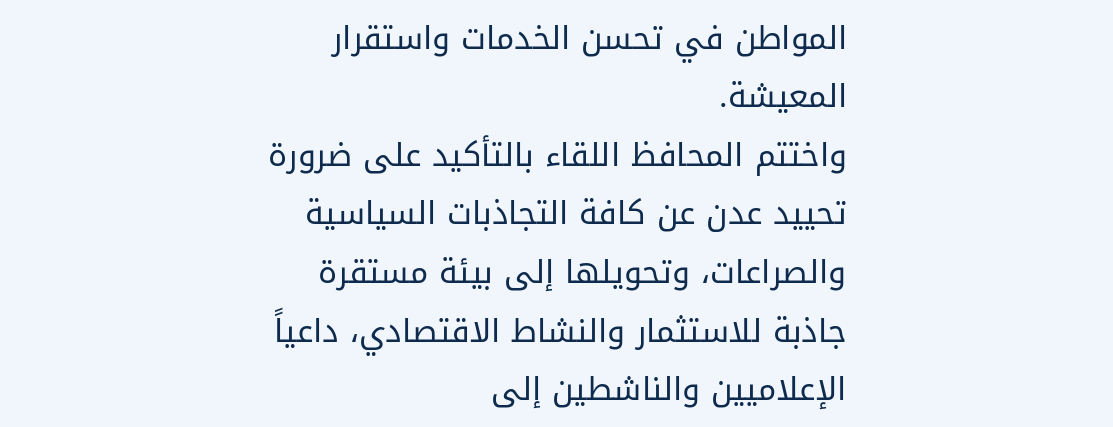المواطن في تحسن الخدمات واستقرار المعيشة.
واختتم المحافظ اللقاء بالتأكيد على ضرورة تحييد عدن عن كافة التجاذبات السياسية والصراعات، وتحويلها إلى بيئة مستقرة جاذبة للاستثمار والنشاط الاقتصادي، داعياً الإعلاميين والناشطين إلى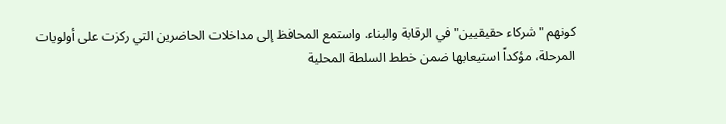كونهم "شركاء حقيقيين" في الرقابة والبناء. واستمع المحافظ إلى مداخلات الحاضرين التي ركزت على أولويات المرحلة، مؤكداً استيعابها ضمن خطط السلطة المحلية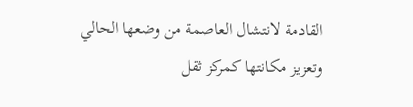القادمة لانتشال العاصمة من وضعها الحالي وتعزيز مكانتها كمركز ثقل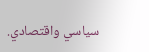سياسي واقتصادي.